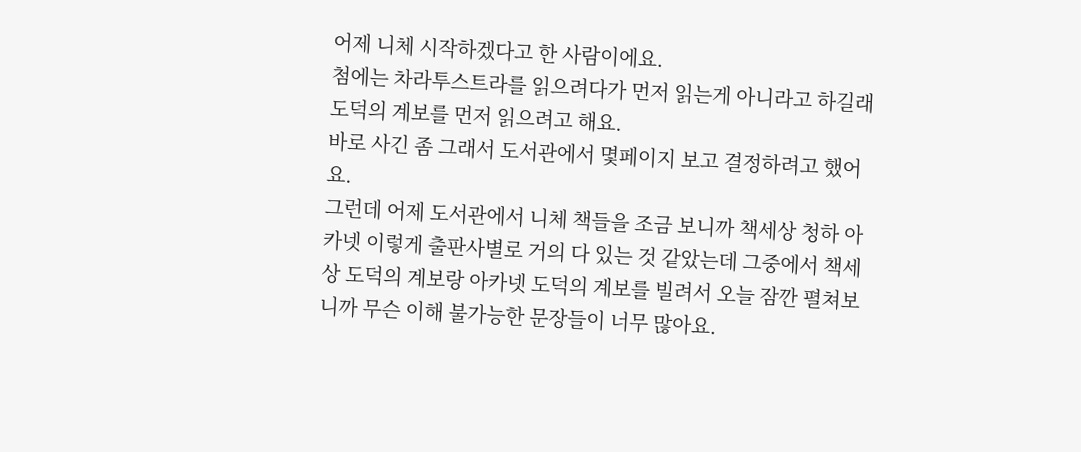어제 니체 시작하겠다고 한 사람이에요.
첨에는 차라투스트라를 읽으려다가 먼저 읽는게 아니라고 하길래 도덕의 계보를 먼저 읽으려고 해요.
바로 사긴 좀 그래서 도서관에서 몇페이지 보고 결정하려고 했어요.
그런데 어제 도서관에서 니체 책들을 조금 보니까 책세상 청하 아카넷 이렇게 출판사별로 거의 다 있는 것 같았는데 그중에서 책세상 도덕의 계보랑 아카넷 도덕의 계보를 빌려서 오늘 잠깐 펼쳐보니까 무슨 이해 불가능한 문장들이 너무 많아요.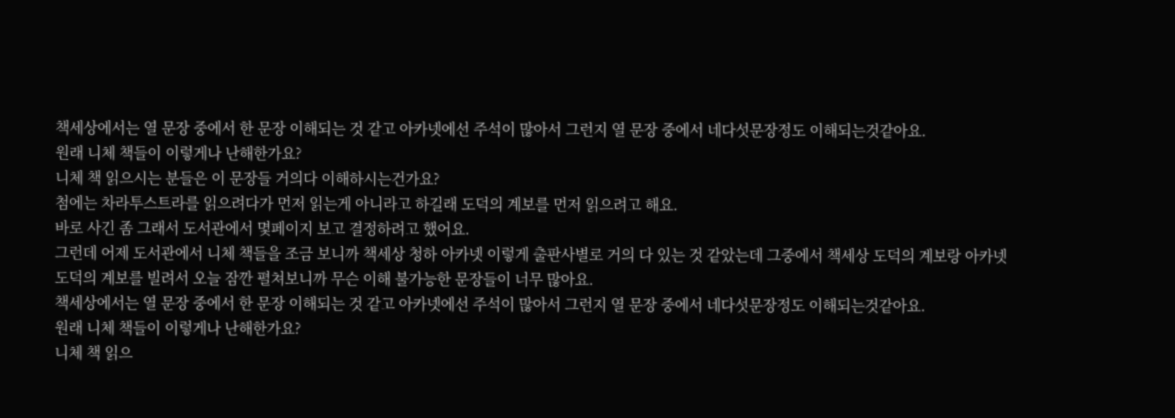책세상에서는 열 문장 중에서 한 문장 이해되는 것 같고 아카넷에선 주석이 많아서 그런지 열 문장 중에서 네다섯문장정도 이해되는것같아요.
원래 니체 책들이 이렇게나 난해한가요?
니체 책 읽으시는 분들은 이 문장들 거의다 이해하시는건가요?
첨에는 차라투스트라를 읽으려다가 먼저 읽는게 아니라고 하길래 도덕의 계보를 먼저 읽으려고 해요.
바로 사긴 좀 그래서 도서관에서 몇페이지 보고 결정하려고 했어요.
그런데 어제 도서관에서 니체 책들을 조금 보니까 책세상 청하 아카넷 이렇게 출판사별로 거의 다 있는 것 같았는데 그중에서 책세상 도덕의 계보랑 아카넷 도덕의 계보를 빌려서 오늘 잠깐 펼쳐보니까 무슨 이해 불가능한 문장들이 너무 많아요.
책세상에서는 열 문장 중에서 한 문장 이해되는 것 같고 아카넷에선 주석이 많아서 그런지 열 문장 중에서 네다섯문장정도 이해되는것같아요.
원래 니체 책들이 이렇게나 난해한가요?
니체 책 읽으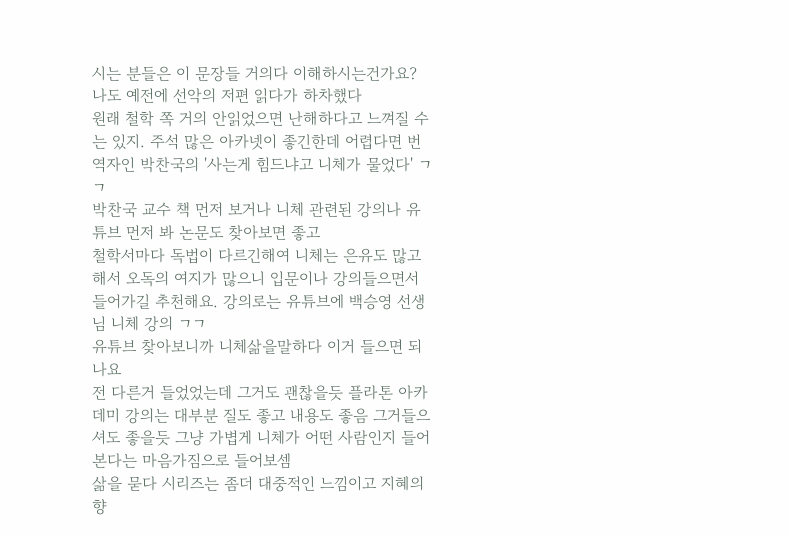시는 분들은 이 문장들 거의다 이해하시는건가요?
나도 예전에 선악의 저편 읽다가 하차했다
원래 철학 쪽 거의 안읽었으면 난해하다고 느껴질 수는 있지. 주석 많은 아카넷이 좋긴한데 어렵다면 번역자인 박찬국의 '사는게 힘드냐고 니체가 물었다' ㄱㄱ
박찬국 교수 책 먼저 보거나 니체 관련된 강의나 유튜브 먼저 봐 논문도 찾아보면 좋고
철학서마다 독법이 다르긴해여 니체는 은유도 많고 해서 오독의 여지가 많으니 입문이나 강의들으면서 들어가길 추천해요. 강의로는 유튜브에 백승영 선생님 니체 강의 ㄱㄱ
유튜브 찾아보니까 니체삶을말하다 이거 들으면 되나요
전 다른거 들었었는데 그거도 괜찮을듯 플라톤 아카데미 강의는 대부분 질도 좋고 내용도 좋음 그거들으셔도 좋을듯 그냥 가볍게 니체가 어떤 사람인지 들어본다는 마음가짐으로 들어보셈
삶을 묻다 시리즈는 좀더 대중적인 느낌이고 지혜의 향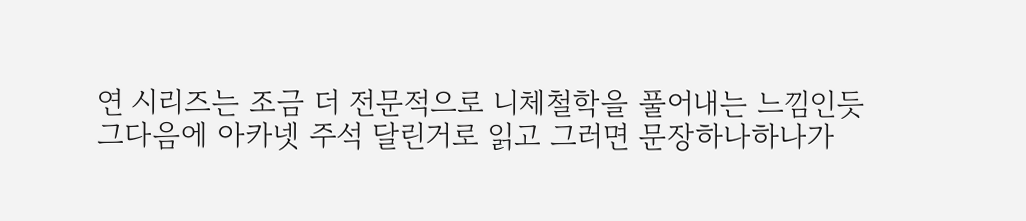연 시리즈는 조금 더 전문적으로 니체철학을 풀어내는 느낌인듯
그다음에 아카넷 주석 달린거로 읽고 그러면 문장하나하나가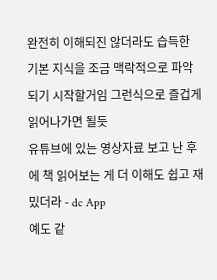완전히 이해되진 않더라도 습득한 기본 지식을 조금 맥락적으로 파악되기 시작할거임 그런식으로 즐겁게 읽어나가면 될듯
유튜브에 있는 영상자료 보고 난 후에 책 읽어보는 게 더 이해도 쉽고 재밌더라 - dc App
예도 같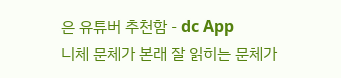은 유튜버 추천함 - dc App
니체 문체가 본래 잘 읽히는 문체가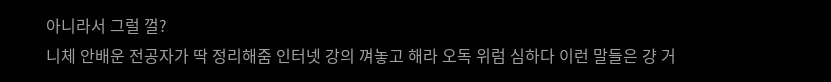아니라서 그럴 껄?
니체 안배운 전공자가 딱 정리해줌 인터넷 강의 껴놓고 해라 오독 위럼 심하다 이런 말들은 걍 거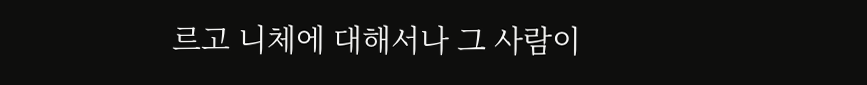르고 니체에 대해서나 그 사람이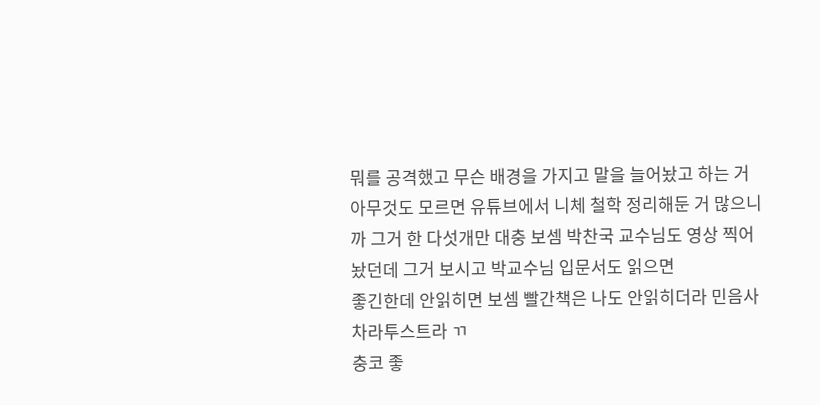뭐를 공격했고 무슨 배경을 가지고 말을 늘어놨고 하는 거 아무것도 모르면 유튜브에서 니체 철학 정리해둔 거 많으니까 그거 한 다섯개만 대충 보셈 박찬국 교수님도 영상 찍어놨던데 그거 보시고 박교수님 입문서도 읽으면
좋긴한데 안읽히면 보셈 빨간책은 나도 안읽히더라 민음사 차라투스트라 ㄲ
충코 좋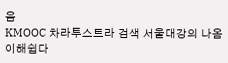음
KMOOC 차라투스트라 검색 서울대강의 나옴 이해쉽다